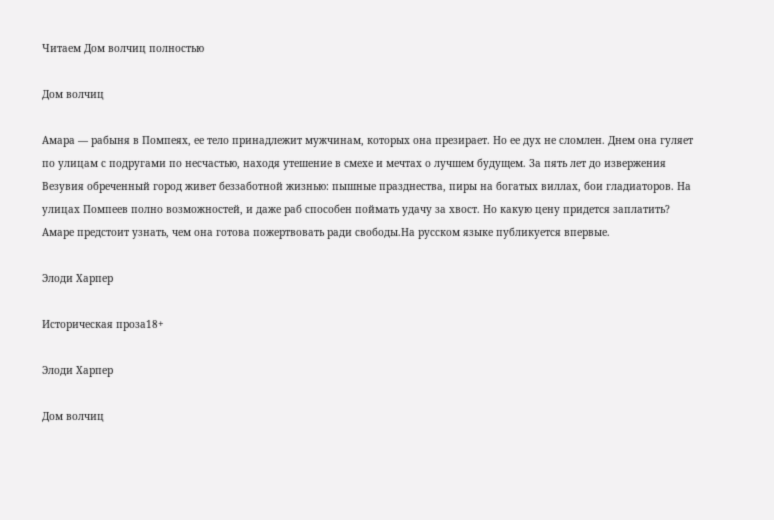Читаем Дом волчиц полностью

Дом волчиц

Амара — рабыня в Помпеях, ее тело принадлежит мужчинам, которых она презирает. Но ее дух не сломлен. Днем она гуляет по улицам с подругами по несчастью, находя утешение в смехе и мечтах о лучшем будущем. За пять лет до извержения Везувия обреченный город живет беззаботной жизнью: пышные празднества, пиры на богатых виллах, бои гладиаторов. На улицах Помпеев полно возможностей, и даже раб способен поймать удачу за хвост. Но какую цену придется заплатить? Амаре предстоит узнать, чем она готова пожертвовать ради свободы.На русском языке публикуется впервые.

Элоди Харпер

Историческая проза18+

Элоди Харпер

Дом волчиц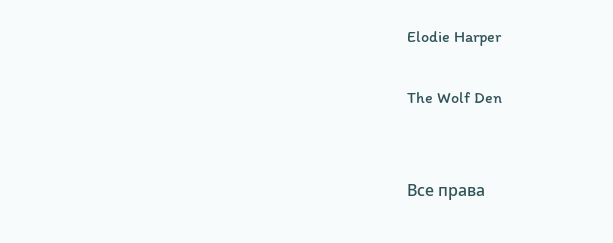Elodie Harper

The Wolf Den


Все права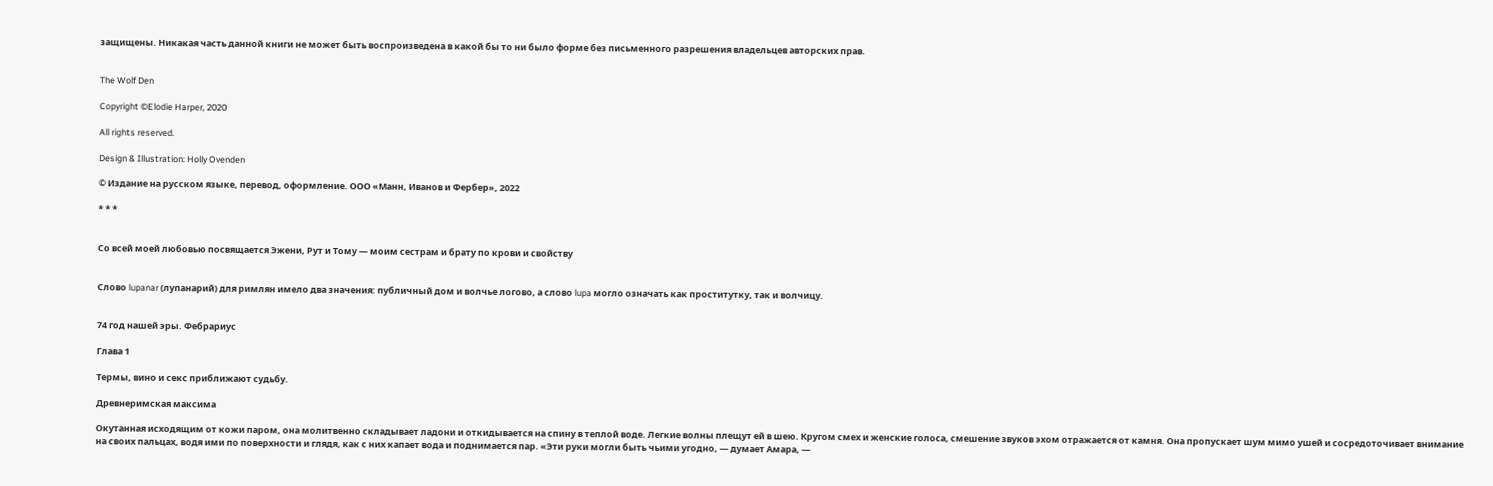защищены. Никакая часть данной книги не может быть воспроизведена в какой бы то ни было форме без письменного разрешения владельцев авторских прав.


The Wolf Den

Copyright ©Elodie Harper, 2020

All rights reserved.

Design & Illustration: Holly Ovenden

© Издание на русском языке, перевод, оформление. ООО «Манн, Иванов и Фербер», 2022

* * *


Со всей моей любовью посвящается Эжени, Рут и Тому — моим сестрам и брату по крови и свойству


Слово lupanar (лупанарий) для римлян имело два значения: публичный дом и волчье логово, а слово lupa могло означать как проститутку, так и волчицу.


74 год нашей эры. Фебрариус

Глава 1

Термы, вино и секс приближают судьбу.

Древнеримская максима

Окутанная исходящим от кожи паром, она молитвенно складывает ладони и откидывается на спину в теплой воде. Легкие волны плещут ей в шею. Кругом смех и женские голоса, смешение звуков эхом отражается от камня. Она пропускает шум мимо ушей и сосредоточивает внимание на своих пальцах, водя ими по поверхности и глядя, как с них капает вода и поднимается пар. «Эти руки могли быть чьими угодно, — думает Амара, —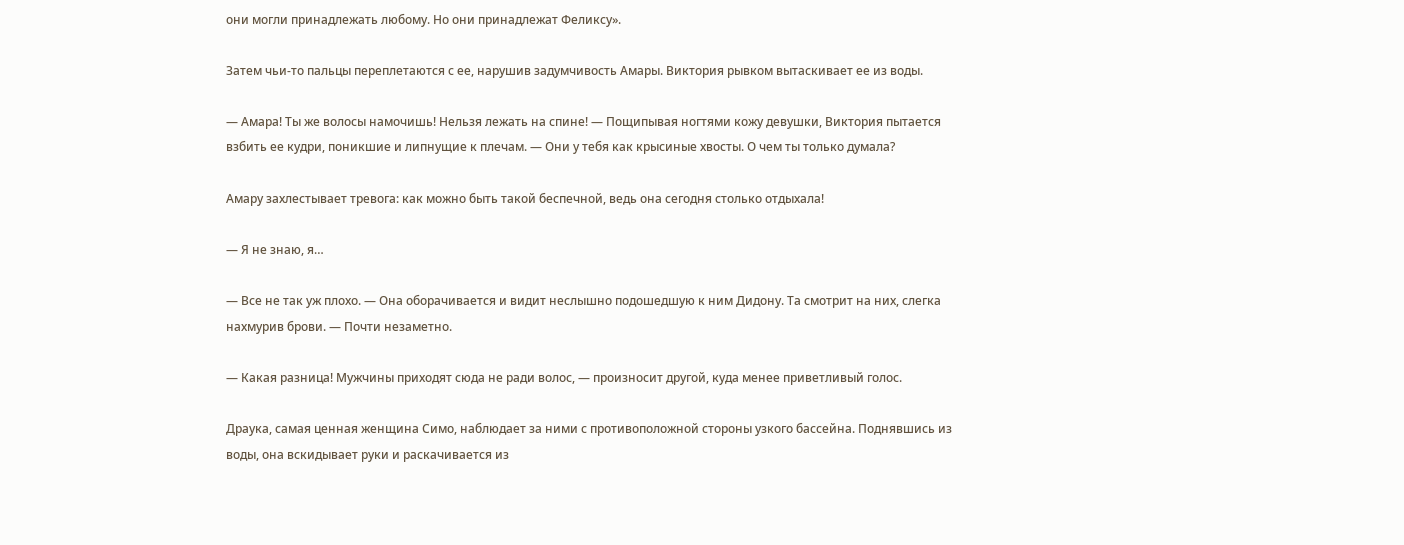они могли принадлежать любому. Но они принадлежат Феликсу».

Затем чьи-то пальцы переплетаются с ее, нарушив задумчивость Амары. Виктория рывком вытаскивает ее из воды.

— Амара! Ты же волосы намочишь! Нельзя лежать на спине! — Пощипывая ногтями кожу девушки, Виктория пытается взбить ее кудри, поникшие и липнущие к плечам. — Они у тебя как крысиные хвосты. О чем ты только думала?

Амару захлестывает тревога: как можно быть такой беспечной, ведь она сегодня столько отдыхала!

— Я не знаю, я…

— Все не так уж плохо. — Она оборачивается и видит неслышно подошедшую к ним Дидону. Та смотрит на них, слегка нахмурив брови. — Почти незаметно.

— Какая разница! Мужчины приходят сюда не ради волос, — произносит другой, куда менее приветливый голос.

Драука, самая ценная женщина Симо, наблюдает за ними с противоположной стороны узкого бассейна. Поднявшись из воды, она вскидывает руки и раскачивается из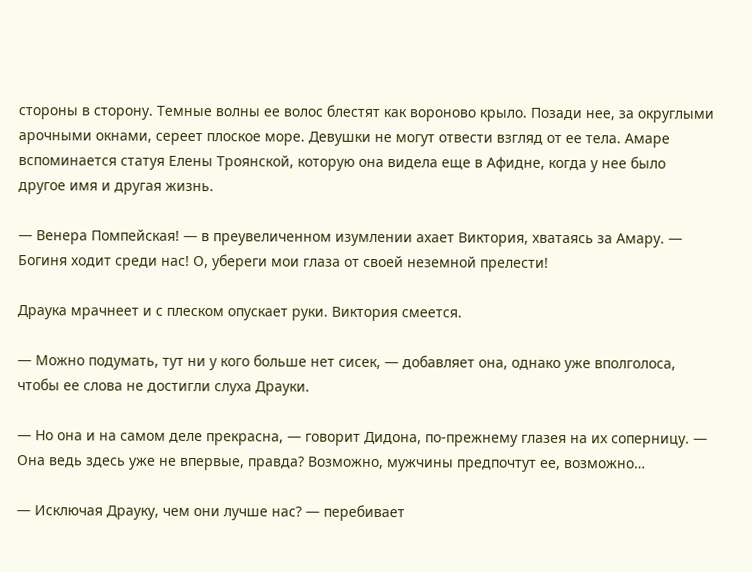стороны в сторону. Темные волны ее волос блестят как вороново крыло. Позади нее, за округлыми арочными окнами, сереет плоское море. Девушки не могут отвести взгляд от ее тела. Амаре вспоминается статуя Елены Троянской, которую она видела еще в Афидне, когда у нее было другое имя и другая жизнь.

— Венера Помпейская! — в преувеличенном изумлении ахает Виктория, хватаясь за Амару. — Богиня ходит среди нас! О, убереги мои глаза от своей неземной прелести!

Драука мрачнеет и с плеском опускает руки. Виктория смеется.

— Можно подумать, тут ни у кого больше нет сисек, — добавляет она, однако уже вполголоса, чтобы ее слова не достигли слуха Драуки.

— Но она и на самом деле прекрасна, — говорит Дидона, по-прежнему глазея на их соперницу. — Она ведь здесь уже не впервые, правда? Возможно, мужчины предпочтут ее, возможно…

— Исключая Драуку, чем они лучше нас? — перебивает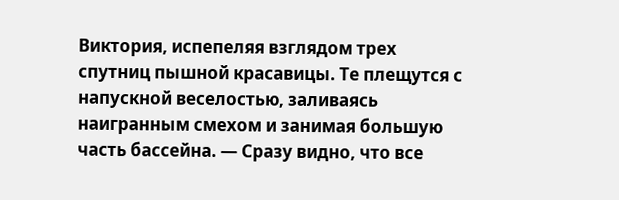Виктория, испепеляя взглядом трех спутниц пышной красавицы. Те плещутся с напускной веселостью, заливаясь наигранным смехом и занимая большую часть бассейна. — Сразу видно, что все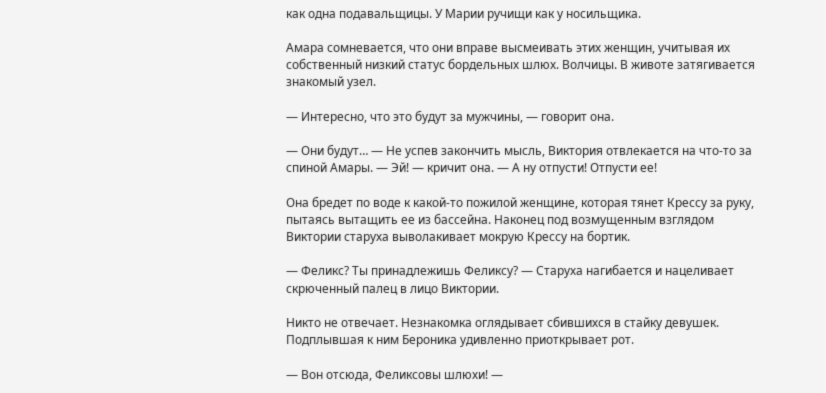как одна подавальщицы. У Марии ручищи как у носильщика.

Амара сомневается, что они вправе высмеивать этих женщин, учитывая их собственный низкий статус бордельных шлюх. Волчицы. В животе затягивается знакомый узел.

— Интересно, что это будут за мужчины, — говорит она.

— Они будут… — Не успев закончить мысль, Виктория отвлекается на что-то за спиной Амары. — Эй! — кричит она. — А ну отпусти! Отпусти ее!

Она бредет по воде к какой-то пожилой женщине, которая тянет Крессу за руку, пытаясь вытащить ее из бассейна. Наконец под возмущенным взглядом Виктории старуха выволакивает мокрую Крессу на бортик.

— Феликс? Ты принадлежишь Феликсу? — Старуха нагибается и нацеливает скрюченный палец в лицо Виктории.

Никто не отвечает. Незнакомка оглядывает сбившихся в стайку девушек. Подплывшая к ним Бероника удивленно приоткрывает рот.

— Вон отсюда, Феликсовы шлюхи! —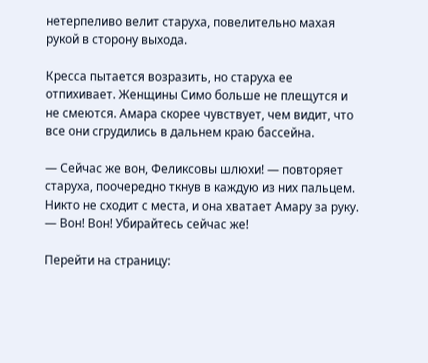нетерпеливо велит старуха, повелительно махая рукой в сторону выхода.

Кресса пытается возразить, но старуха ее отпихивает. Женщины Симо больше не плещутся и не смеются. Амара скорее чувствует, чем видит, что все они сгрудились в дальнем краю бассейна.

— Сейчас же вон, Феликсовы шлюхи! — повторяет старуха, поочередно ткнув в каждую из них пальцем. Никто не сходит с места, и она хватает Амару за руку. — Вон! Вон! Убирайтесь сейчас же!

Перейти на страницу: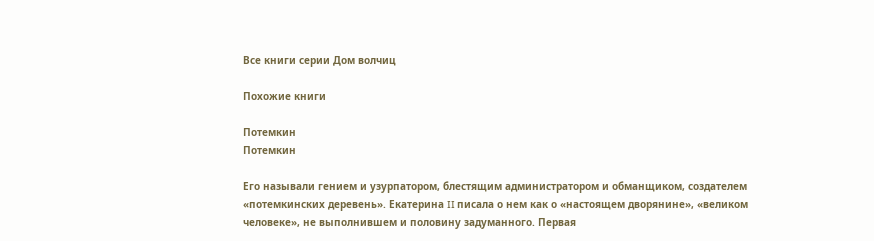Все книги серии Дом волчиц

Похожие книги

Потемкин
Потемкин

Его называли гением и узурпатором, блестящим администратором и обманщиком, создателем «потемкинских деревень». Екатерина II писала о нем как о «настоящем дворянине», «великом человеке», не выполнившем и половину задуманного. Первая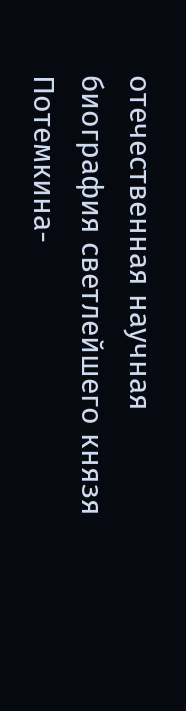отечественная научная биография светлейшего князя Потемкина-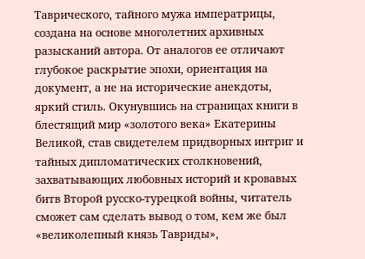Таврического, тайного мужа императрицы, создана на основе многолетних архивных разысканий автора. От аналогов ее отличают глубокое раскрытие эпохи, ориентация на документ, а не на исторические анекдоты, яркий стиль. Окунувшись на страницах книги в блестящий мир «золотого века» Екатерины Великой, став свидетелем придворных интриг и тайных дипломатических столкновений, захватывающих любовных историй и кровавых битв Второй русско-турецкой войны, читатель сможет сам сделать вывод о том, кем же был «великолепный князь Тавриды»,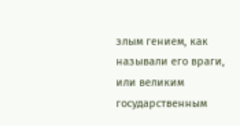злым гением, как называли его враги, или великим государственным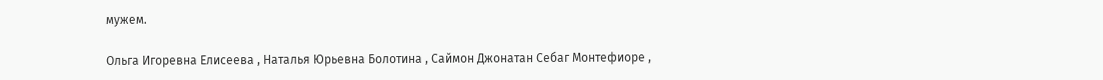мужем.

Ольга Игоревна Елисеева , Наталья Юрьевна Болотина , Саймон Джонатан Себаг Монтефиоре ,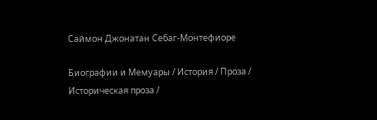Саймон Джонатан Себаг-Монтефиоре

Биографии и Мемуары / История / Проза / Историческая проза /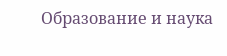Образование и наука